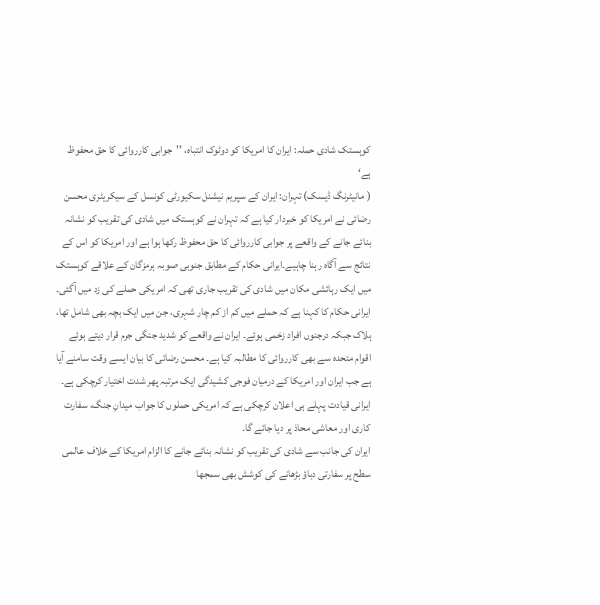کوہستک شادی حملہ: ایران کا امریکا کو دوٹوک انتباہ، ’’جوابی کارروائی کا حق محفوظ ہے‘
( مانیٹرنگ ڈیسک) تہران: ایران کے سپریم نیشنل سکیورٹی کونسل کے سیکریٹری محسن رضائی نے امریکا کو خبردار کیا ہے کہ تہران نے کوہستک میں شادی کی تقریب کو نشانہ بنائے جانے کے واقعے پر جوابی کارروائی کا حق محفوظ رکھا ہوا ہے اور امریکا کو اس کے نتائج سے آگاہ رہنا چاہیے۔ایرانی حکام کے مطابق جنوبی صوبہ ہرمزگان کے علاقے کوہستک میں ایک رہائشی مکان میں شادی کی تقریب جاری تھی کہ امریکی حملے کی زد میں آگئی۔
ایرانی حکام کا کہنا ہے کہ حملے میں کم از کم چار شہری، جن میں ایک بچہ بھی شامل تھا، ہلاک جبکہ درجنوں افراد زخمی ہوئے۔ ایران نے واقعے کو شدید جنگی جرم قرار دیتے ہوئے اقوام متحدہ سے بھی کارروائی کا مطالبہ کیا ہے۔ محسن رضائی کا بیان ایسے وقت سامنے آیا ہے جب ایران اور امریکا کے درمیان فوجی کشیدگی ایک مرتبہ پھر شدت اختیار کرچکی ہے۔ ایرانی قیادت پہلے ہی اعلان کرچکی ہے کہ امریکی حملوں کا جواب میدانِ جنگ، سفارت کاری اور معاشی محاذ پر دیا جائے گا۔
ایران کی جانب سے شادی کی تقریب کو نشانہ بنائے جانے کا الزام امریکا کے خلاف عالمی سطح پر سفارتی دباؤ بڑھانے کی کوشش بھی سمجھا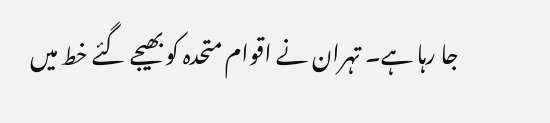جا رہا ہے۔ تہران نے اقوام متحدہ کو بھیجے گئے خط میں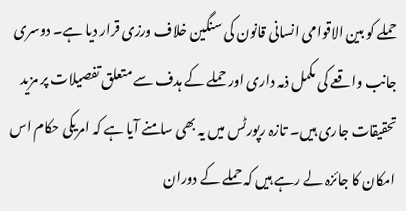حملے کو بین الاقوامی انسانی قانون کی سنگین خلاف ورزی قرار دیا ہے۔ دوسری جانب واقعے کی مکمل ذمہ داری اور حملے کے ہدف سے متعلق تفصیلات پر مزید تحقیقات جاری ہیں۔ تازہ رپورٹس میں یہ بھی سامنے آیا ہے کہ امریکی حکام اس امکان کا جائزہ لے رہے ہیں کہ حملے کے دوران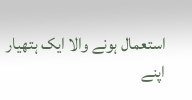استعمال ہونے والا ایک ہتھیار اپنے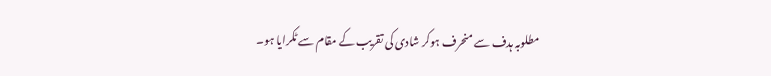مطلوبہ ہدف سے منحرف ہوکر شادی کی تقریب کے مقام سے ٹکرایا ہو۔